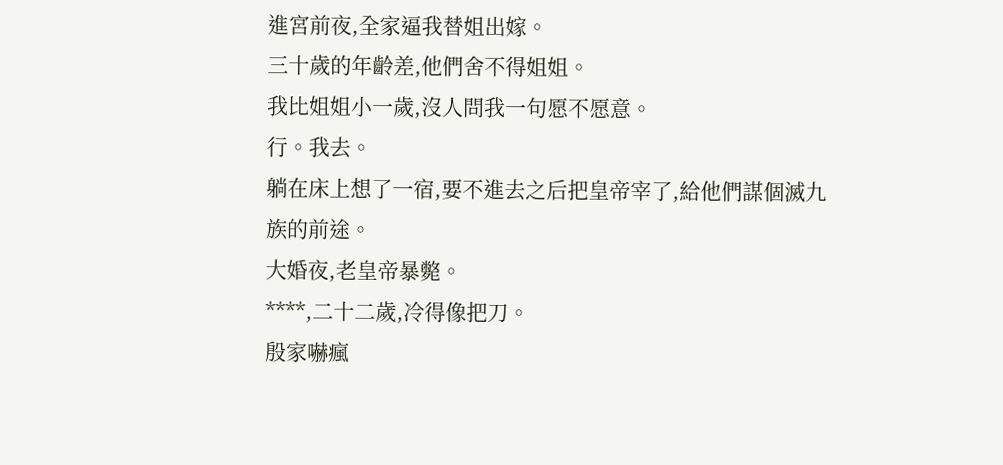進宮前夜,全家逼我替姐出嫁。
三十歲的年齡差,他們舍不得姐姐。
我比姐姐小一歲,沒人問我一句愿不愿意。
行。我去。
躺在床上想了一宿,要不進去之后把皇帝宰了,給他們謀個滅九族的前途。
大婚夜,老皇帝暴斃。
****,二十二歲,冷得像把刀。
殷家嚇瘋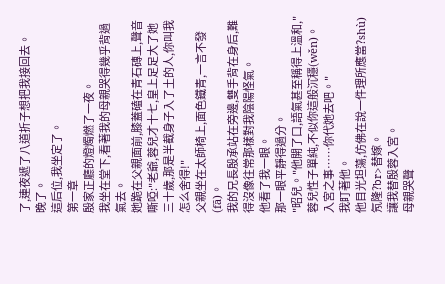了,連夜遞了八道折子想把我接回去。
晚了。
這后位,我坐定了。
第一章
殷家正廳的燈燭燃了一夜。
我坐在堂下,看著我的母親哭得幾乎背過氣去。
她跪在父親面前,膝蓋磕在青石磚上,聲音嘶啞:"老爺,蓉兒才十七,皇上足足大了她三十歲,那是半截身子入了土的人,你叫我怎么舍得!"
父親坐在太師椅上,面色鐵青,一言不發(fā)。
我的兄長殷承站在旁邊,雙手背在身后,難得沒像往常那樣對我陰陽怪氣。
他看了我一眼。
那一眼平靜得過分。
"昭兒。"他開了口,語氣甚至稱得上溫和,"蓉兒性子單純,不似你這般沉穩(wěn)。入宮之事……你代她去吧。"
我盯著他。
他目光坦蕩,仿佛在說一件理所應當?shù)氖隆?br>替嫁。
讓我替殷蓉入宮。
母親哭聲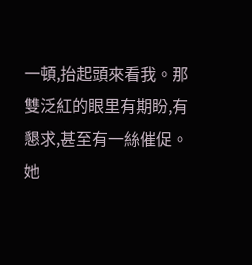一頓,抬起頭來看我。那雙泛紅的眼里有期盼,有懇求,甚至有一絲催促。
她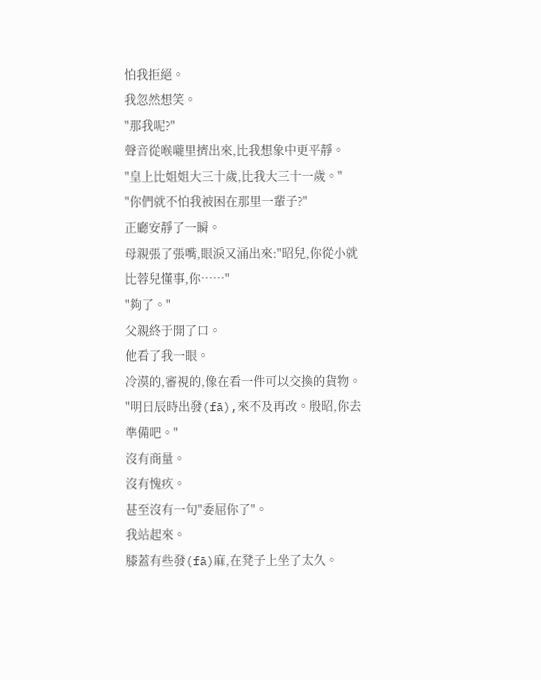怕我拒絕。
我忽然想笑。
"那我呢?"
聲音從喉嚨里擠出來,比我想象中更平靜。
"皇上比姐姐大三十歲,比我大三十一歲。"
"你們就不怕我被困在那里一輩子?"
正廳安靜了一瞬。
母親張了張嘴,眼淚又涌出來:"昭兒,你從小就比蓉兒懂事,你……"
"夠了。"
父親終于開了口。
他看了我一眼。
冷漠的,審視的,像在看一件可以交換的貨物。
"明日辰時出發(fā),來不及再改。殷昭,你去準備吧。"
沒有商量。
沒有愧疚。
甚至沒有一句"委屈你了"。
我站起來。
膝蓋有些發(fā)麻,在凳子上坐了太久。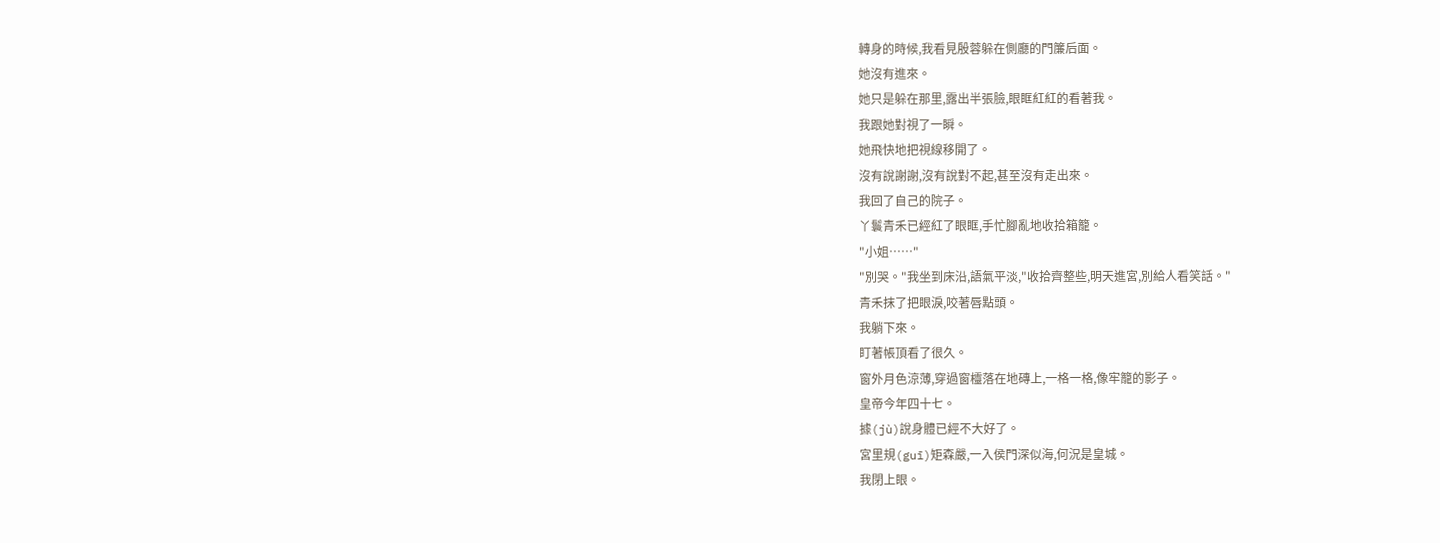轉身的時候,我看見殷蓉躲在側廳的門簾后面。
她沒有進來。
她只是躲在那里,露出半張臉,眼眶紅紅的看著我。
我跟她對視了一瞬。
她飛快地把視線移開了。
沒有說謝謝,沒有說對不起,甚至沒有走出來。
我回了自己的院子。
丫鬟青禾已經紅了眼眶,手忙腳亂地收拾箱籠。
"小姐……"
"別哭。"我坐到床沿,語氣平淡,"收拾齊整些,明天進宮,別給人看笑話。"
青禾抹了把眼淚,咬著唇點頭。
我躺下來。
盯著帳頂看了很久。
窗外月色涼薄,穿過窗欞落在地磚上,一格一格,像牢籠的影子。
皇帝今年四十七。
據(jù)說身體已經不大好了。
宮里規(guī)矩森嚴,一入侯門深似海,何況是皇城。
我閉上眼。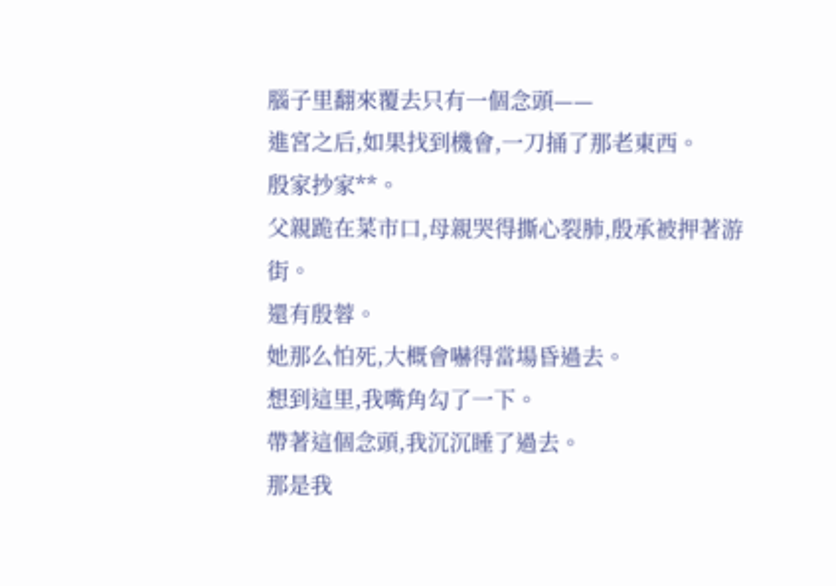腦子里翻來覆去只有一個念頭——
進宮之后,如果找到機會,一刀捅了那老東西。
殷家抄家**。
父親跪在菜市口,母親哭得撕心裂肺,殷承被押著游街。
還有殷蓉。
她那么怕死,大概會嚇得當場昏過去。
想到這里,我嘴角勾了一下。
帶著這個念頭,我沉沉睡了過去。
那是我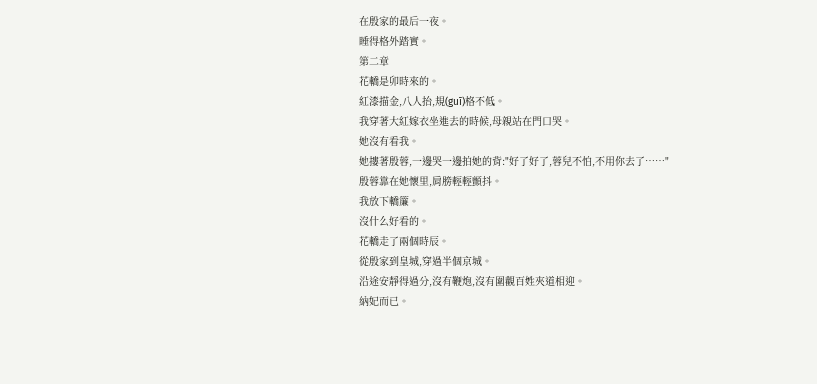在殷家的最后一夜。
睡得格外踏實。
第二章
花轎是卯時來的。
紅漆描金,八人抬,規(guī)格不低。
我穿著大紅嫁衣坐進去的時候,母親站在門口哭。
她沒有看我。
她摟著殷蓉,一邊哭一邊拍她的背:"好了好了,蓉兒不怕,不用你去了……"
殷蓉靠在她懷里,肩膀輕輕顫抖。
我放下轎簾。
沒什么好看的。
花轎走了兩個時辰。
從殷家到皇城,穿過半個京城。
沿途安靜得過分,沒有鞭炮,沒有圍觀百姓夾道相迎。
納妃而已。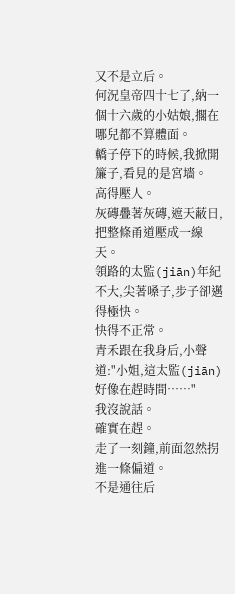又不是立后。
何況皇帝四十七了,納一個十六歲的小姑娘,擱在哪兒都不算體面。
轎子停下的時候,我掀開簾子,看見的是宮墻。
高得壓人。
灰磚疊著灰磚,遮天蔽日,把整條甬道壓成一線天。
領路的太監(jiān)年紀不大,尖著嗓子,步子卻邁得極快。
快得不正常。
青禾跟在我身后,小聲道:"小姐,這太監(jiān)好像在趕時間……"
我沒說話。
確實在趕。
走了一刻鐘,前面忽然拐進一條偏道。
不是通往后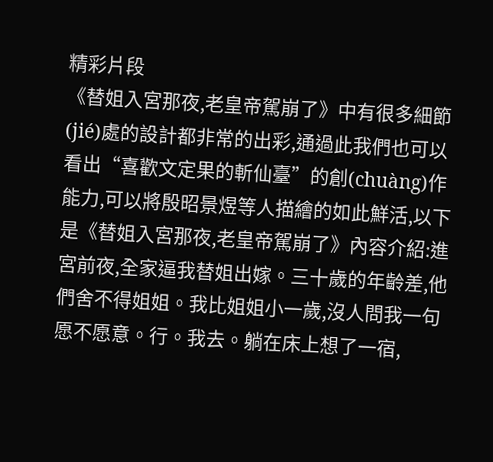精彩片段
《替姐入宮那夜,老皇帝駕崩了》中有很多細節(jié)處的設計都非常的出彩,通過此我們也可以看出“喜歡文定果的斬仙臺”的創(chuàng)作能力,可以將殷昭景煜等人描繪的如此鮮活,以下是《替姐入宮那夜,老皇帝駕崩了》內容介紹:進宮前夜,全家逼我替姐出嫁。三十歲的年齡差,他們舍不得姐姐。我比姐姐小一歲,沒人問我一句愿不愿意。行。我去。躺在床上想了一宿,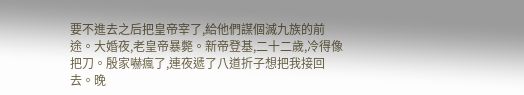要不進去之后把皇帝宰了,給他們謀個滅九族的前途。大婚夜,老皇帝暴斃。新帝登基,二十二歲,冷得像把刀。殷家嚇瘋了,連夜遞了八道折子想把我接回去。晚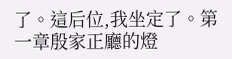了。這后位,我坐定了。第一章殷家正廳的燈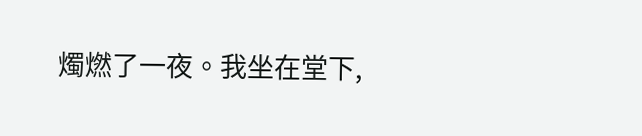燭燃了一夜。我坐在堂下,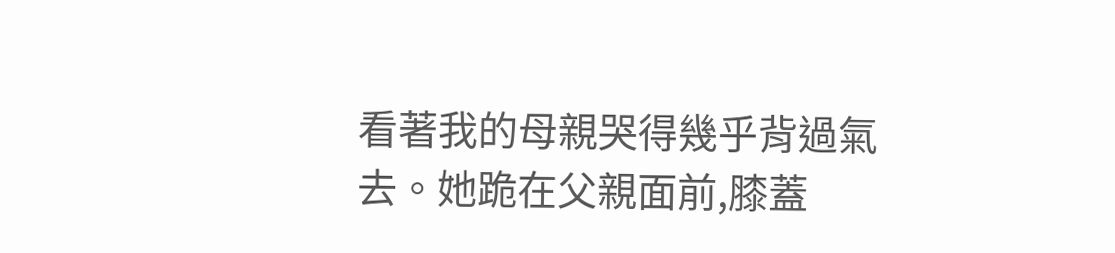看著我的母親哭得幾乎背過氣去。她跪在父親面前,膝蓋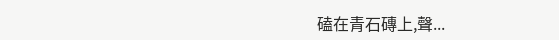磕在青石磚上,聲...